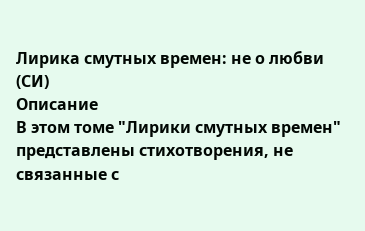Лирика смутных времен: не о любви (СИ)
Описание
В этом томе "Лирики смутных времен" представлены стихотворения, не связанные с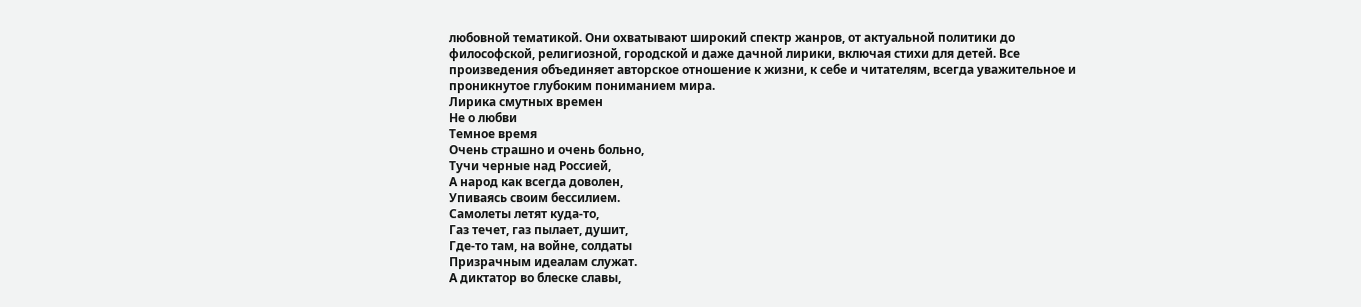любовной тематикой. Они охватывают широкий спектр жанров, от актуальной политики до философской, религиозной, городской и даже дачной лирики, включая стихи для детей. Все произведения объединяет авторское отношение к жизни, к себе и читателям, всегда уважительное и проникнутое глубоким пониманием мира.
Лирика смутных времен
Не о любви
Темное время
Очень страшно и очень больно,
Тучи черные над Россией,
А народ как всегда доволен,
Упиваясь своим бессилием.
Самолеты летят куда-то,
Газ течет, газ пылает, душит,
Где-то там, на войне, солдаты
Призрачным идеалам служат.
А диктатор во блеске славы,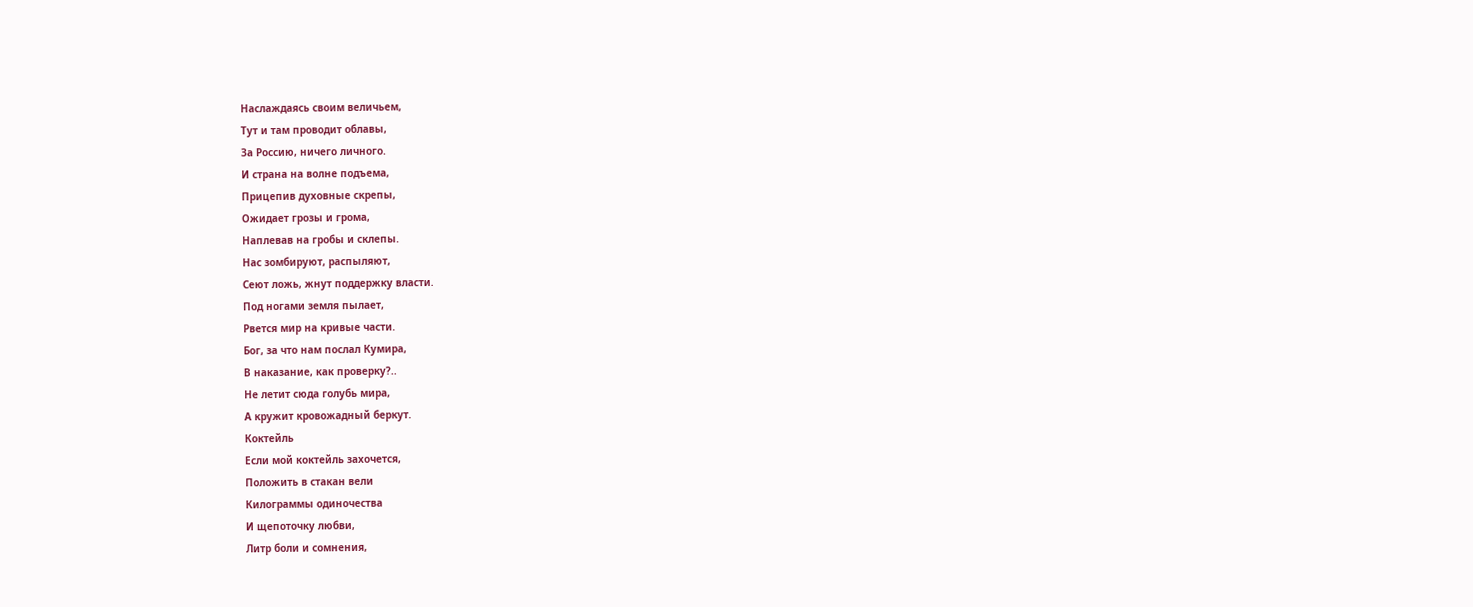Наслаждаясь своим величьем,
Тут и там проводит облавы,
За Россию, ничего личного.
И страна на волне подъема,
Прицепив духовные скрепы,
Ожидает грозы и грома,
Наплевав на гробы и склепы.
Нас зомбируют, распыляют,
Сеют ложь, жнут поддержку власти.
Под ногами земля пылает,
Рвется мир на кривые части.
Бог, за что нам послал Кумира,
В наказание, как проверку?..
Не летит сюда голубь мира,
А кружит кровожадный беркут.
Коктейль
Если мой коктейль захочется,
Положить в стакан вели
Килограммы одиночества
И щепоточку любви,
Литр боли и сомнения,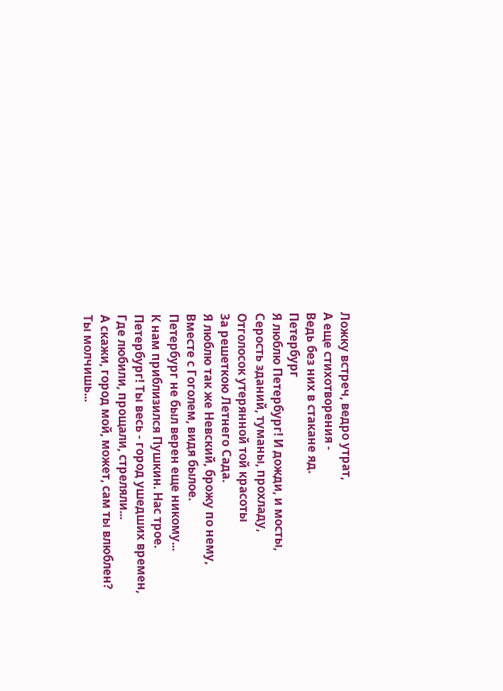Ложку встреч, ведро утрат,
А еще стихотворения -
Ведь без них в стакане яд.
Петербург
Я люблю Петербург! И дожди, и мосты,
Серость зданий, туманы, прохладу,
Отголосок утерянной той красоты
За решеткою Летнего Сада.
Я люблю так же Невский, брожу по нему,
Вместе с Гоголем, видя былое.
Петербург не был верен еще никому...
К нам приблизился Пушкин. Нас трое.
Петербург! Ты весь - город ушедших времен,
Где любили, прощали, стреляли...
А скажи, город мой, может, сам ты влюблен?
Ты молчишь...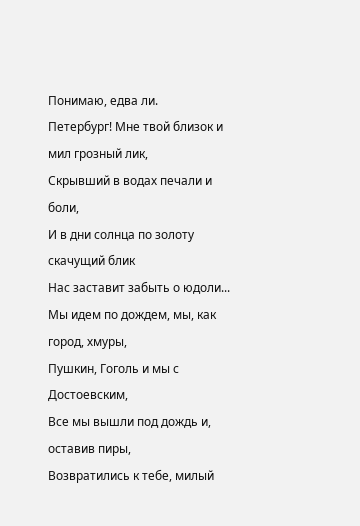Понимаю, едва ли.
Петербург! Мне твой близок и мил грозный лик,
Скрывший в водах печали и боли,
И в дни солнца по золоту скачущий блик
Нас заставит забыть о юдоли...
Мы идем по дождем, мы, как город, хмуры,
Пушкин, Гоголь и мы с Достоевским,
Все мы вышли под дождь и, оставив пиры,
Возвратились к тебе, милый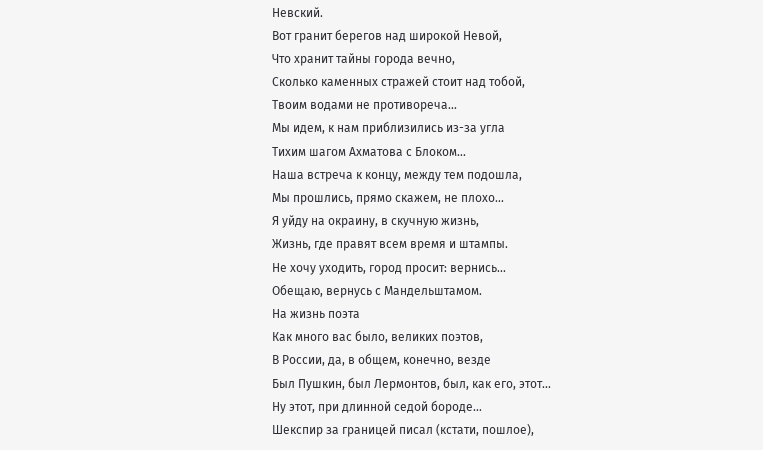Невский.
Вот гранит берегов над широкой Невой,
Что хранит тайны города вечно,
Сколько каменных стражей стоит над тобой,
Твоим водами не противореча...
Мы идем, к нам приблизились из-за угла
Тихим шагом Ахматова с Блоком...
Наша встреча к концу, между тем подошла,
Мы прошлись, прямо скажем, не плохо...
Я уйду на окраину, в скучную жизнь,
Жизнь, где правят всем время и штампы.
Не хочу уходить, город просит: вернись...
Обещаю, вернусь с Мандельштамом.
На жизнь поэта
Как много вас было, великих поэтов,
В России, да, в общем, конечно, везде
Был Пушкин, был Лермонтов, был, как его, этот...
Ну этот, при длинной седой бороде...
Шекспир за границей писал (кстати, пошлое),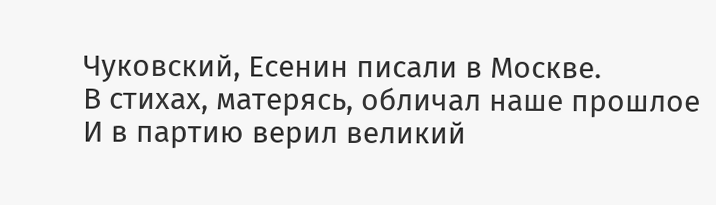Чуковский, Есенин писали в Москве.
В стихах, матерясь, обличал наше прошлое
И в партию верил великий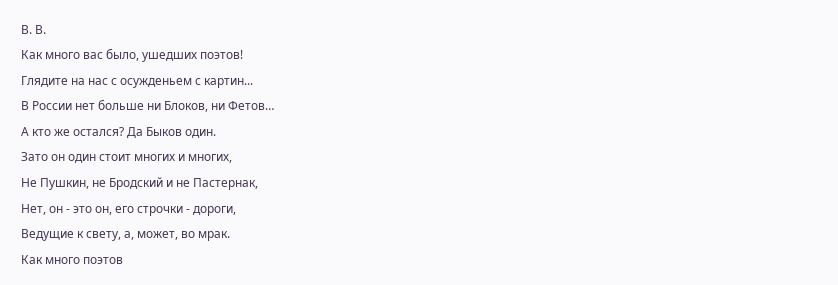В. В.
Как много вас было, ушедших поэтов!
Глядите на нас с осужденьем с картин...
В России нет больше ни Блоков, ни Фетов…
А кто же остался? Да Быков один.
Зато он один стоит многих и многих,
Не Пушкин, не Бродский и не Пастернак,
Нет, он - это он, его строчки - дороги,
Ведущие к свету, а, может, во мрак.
Как много поэтов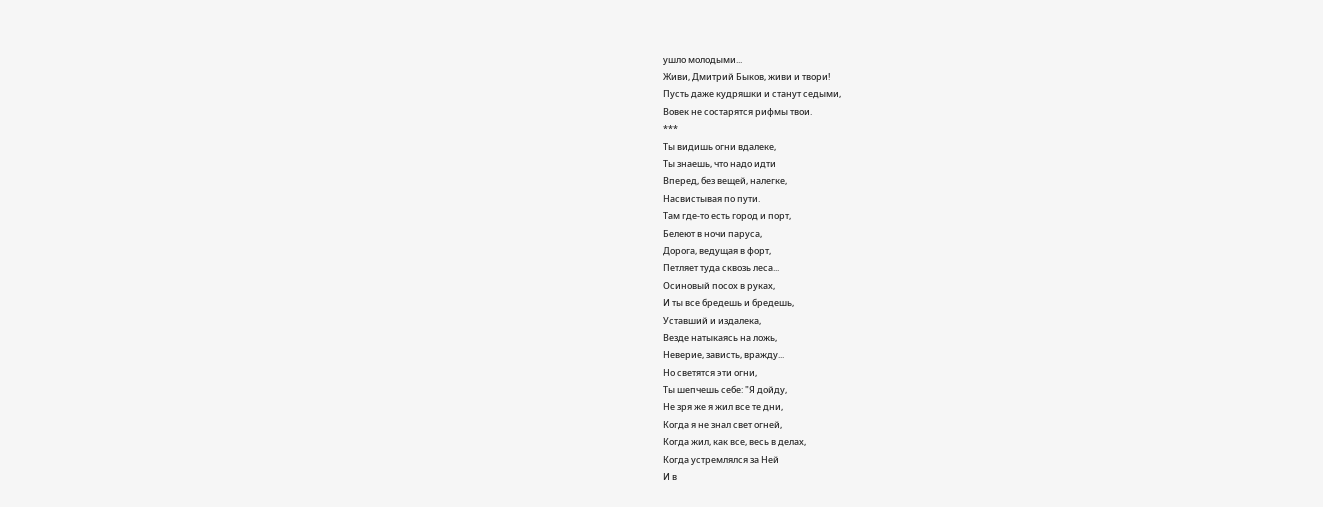ушло молодыми...
Живи, Дмитрий Быков, живи и твори!
Пусть даже кудряшки и станут седыми,
Вовек не состарятся рифмы твои.
***
Ты видишь огни вдалеке,
Ты знаешь, что надо идти
Вперед, без вещей, налегке,
Насвистывая по пути.
Там где-то есть город и порт,
Белеют в ночи паруса,
Дорога, ведущая в форт,
Петляет туда сквозь леса...
Осиновый посох в руках,
И ты все бредешь и бредешь,
Уставший и издалека,
Везде натыкаясь на ложь,
Неверие, зависть, вражду...
Но светятся эти огни,
Ты шепчешь себе: "Я дойду,
Не зря же я жил все те дни,
Когда я не знал свет огней,
Когда жил, как все, весь в делах,
Когда устремлялся за Ней
И в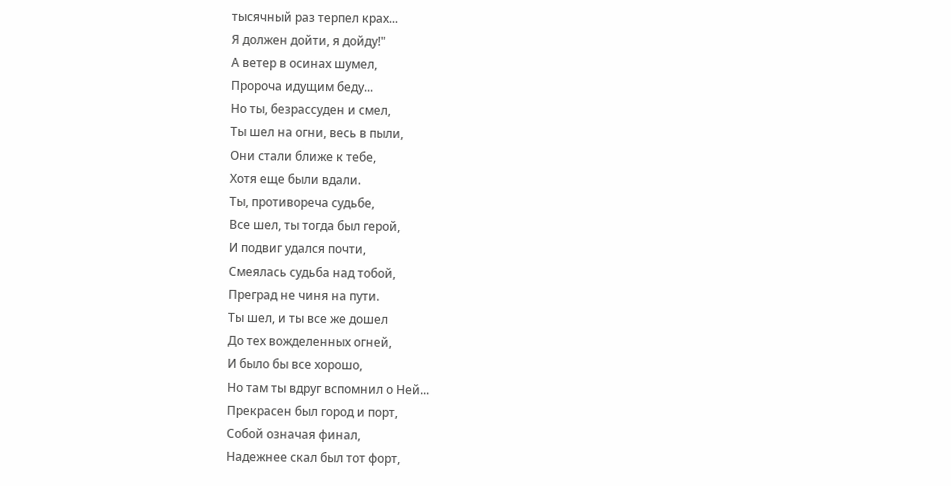тысячный раз терпел крах...
Я должен дойти, я дойду!"
А ветер в осинах шумел,
Пророча идущим беду...
Но ты, безрассуден и смел,
Ты шел на огни, весь в пыли,
Они стали ближе к тебе,
Хотя еще были вдали.
Ты, противореча судьбе,
Все шел, ты тогда был герой,
И подвиг удался почти,
Смеялась судьба над тобой,
Преград не чиня на пути.
Ты шел, и ты все же дошел
До тех вожделенных огней,
И было бы все хорошо,
Но там ты вдруг вспомнил о Ней...
Прекрасен был город и порт,
Собой означая финал,
Надежнее скал был тот форт,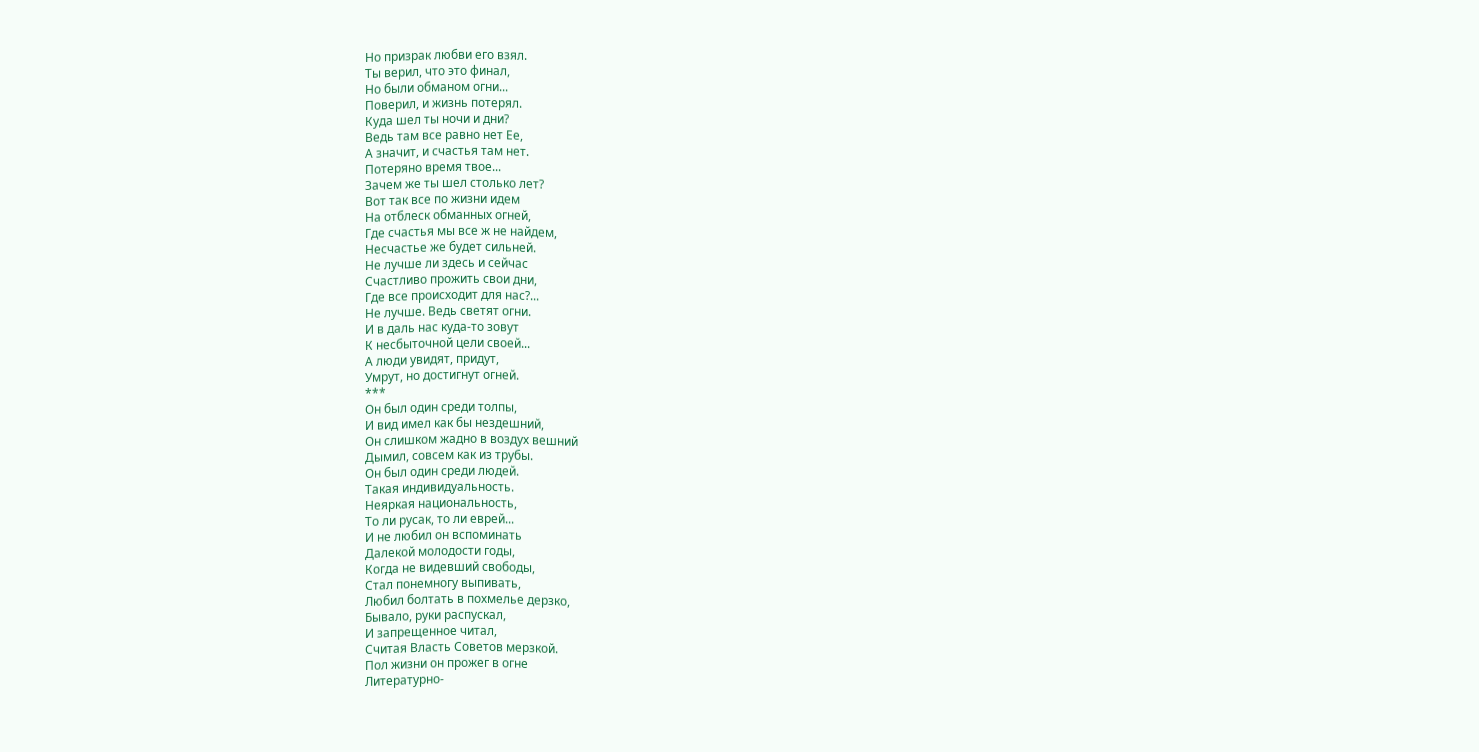Но призрак любви его взял.
Ты верил, что это финал,
Но были обманом огни...
Поверил, и жизнь потерял.
Куда шел ты ночи и дни?
Ведь там все равно нет Ее,
А значит, и счастья там нет.
Потеряно время твое...
Зачем же ты шел столько лет?
Вот так все по жизни идем
На отблеск обманных огней,
Где счастья мы все ж не найдем,
Несчастье же будет сильней.
Не лучше ли здесь и сейчас
Счастливо прожить свои дни,
Где все происходит для нас?...
Не лучше. Ведь светят огни.
И в даль нас куда-то зовут
К несбыточной цели своей...
А люди увидят, придут,
Умрут, но достигнут огней.
***
Он был один среди толпы,
И вид имел как бы нездешний,
Он слишком жадно в воздух вешний
Дымил, совсем как из трубы.
Он был один среди людей.
Такая индивидуальность.
Неяркая национальность,
То ли русак, то ли еврей...
И не любил он вспоминать
Далекой молодости годы,
Когда не видевший свободы,
Стал понемногу выпивать,
Любил болтать в похмелье дерзко,
Бывало, руки распускал,
И запрещенное читал,
Считая Власть Советов мерзкой.
Пол жизни он прожег в огне
Литературно-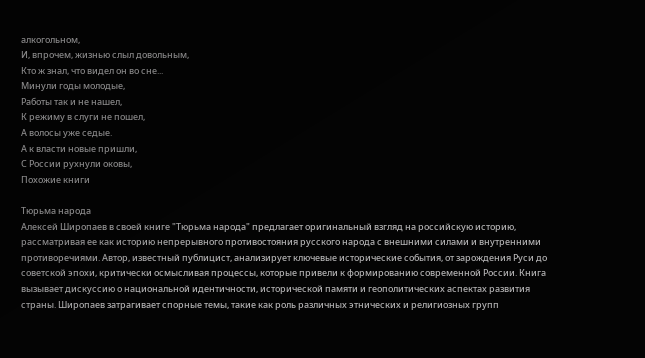алкогольном,
И, впрочем, жизнью слыл довольным,
Кто ж знал, что видел он во сне...
Минули годы молодые,
Работы так и не нашел,
К режиму в слуги не пошел,
А волосы уже седые.
А к власти новые пришли,
С России рухнули оковы,
Похожие книги

Тюрьма народа
Алексей Широпаев в своей книге "Тюрьма народа" предлагает оригинальный взгляд на российскую историю, рассматривая ее как историю непрерывного противостояния русского народа с внешними силами и внутренними противоречиями. Автор, известный публицист, анализирует ключевые исторические события, от зарождения Руси до советской эпохи, критически осмысливая процессы, которые привели к формированию современной России. Книга вызывает дискуссию о национальной идентичности, исторической памяти и геополитических аспектах развития страны. Широпаев затрагивает спорные темы, такие как роль различных этнических и религиозных групп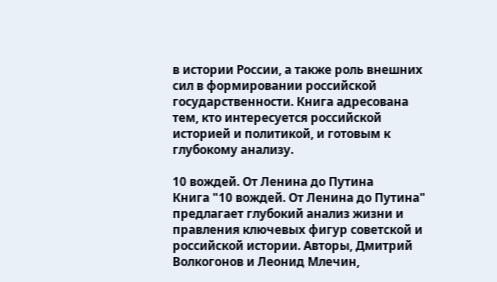в истории России, а также роль внешних сил в формировании российской государственности. Книга адресована тем, кто интересуется российской историей и политикой, и готовым к глубокому анализу.

10 вождей. От Ленина до Путина
Книга "10 вождей. От Ленина до Путина" предлагает глубокий анализ жизни и правления ключевых фигур советской и российской истории. Авторы, Дмитрий Волкогонов и Леонид Млечин,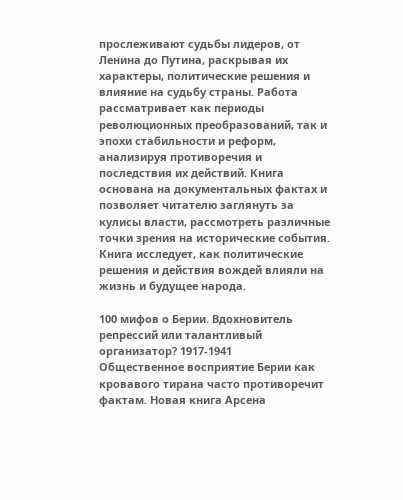прослеживают судьбы лидеров, от Ленина до Путина, раскрывая их характеры, политические решения и влияние на судьбу страны. Работа рассматривает как периоды революционных преобразований, так и эпохи стабильности и реформ, анализируя противоречия и последствия их действий. Книга основана на документальных фактах и позволяет читателю заглянуть за кулисы власти, рассмотреть различные точки зрения на исторические события. Книга исследует, как политические решения и действия вождей влияли на жизнь и будущее народа.

100 мифов о Берии. Вдохновитель репрессий или талантливый организатор? 1917-1941
Общественное восприятие Берии как кровавого тирана часто противоречит фактам. Новая книга Арсена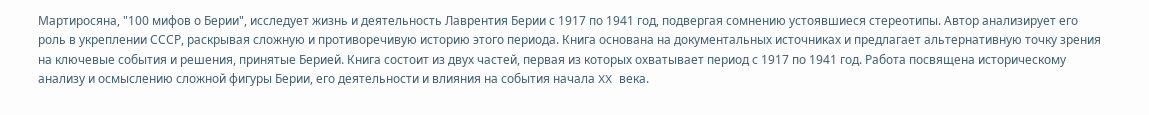Мартиросяна, "100 мифов о Берии", исследует жизнь и деятельность Лаврентия Берии с 1917 по 1941 год, подвергая сомнению устоявшиеся стереотипы. Автор анализирует его роль в укреплении СССР, раскрывая сложную и противоречивую историю этого периода. Книга основана на документальных источниках и предлагает альтернативную точку зрения на ключевые события и решения, принятые Берией. Книга состоит из двух частей, первая из которых охватывает период с 1917 по 1941 год. Работа посвящена историческому анализу и осмыслению сложной фигуры Берии, его деятельности и влияния на события начала XX века.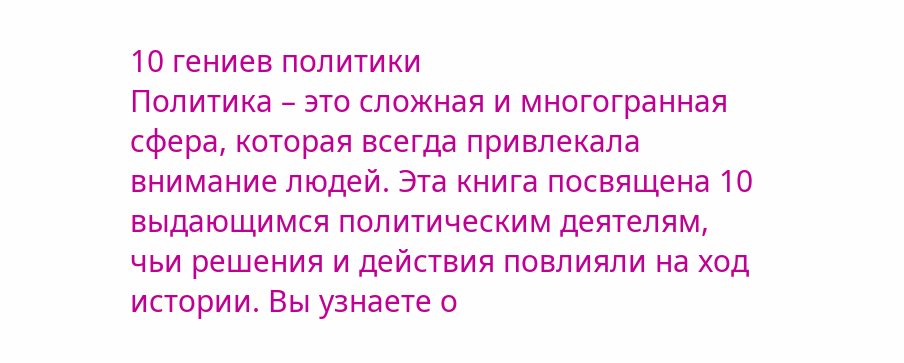10 гениев политики
Политика – это сложная и многогранная сфера, которая всегда привлекала внимание людей. Эта книга посвящена 10 выдающимся политическим деятелям, чьи решения и действия повлияли на ход истории. Вы узнаете о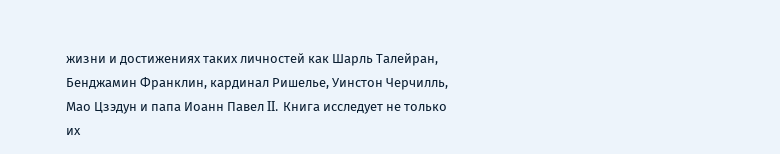жизни и достижениях таких личностей как Шарль Талейран, Бенджамин Франклин, кардинал Ришелье, Уинстон Черчилль, Мао Цзэдун и папа Иоанн Павел II. Книга исследует не только их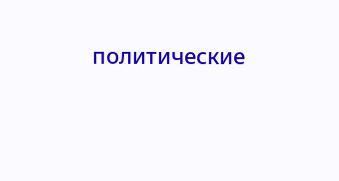политические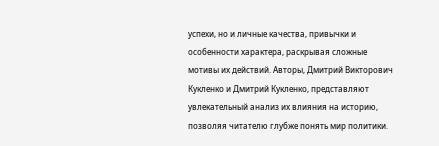успехи, но и личные качества, привычки и особенности характера, раскрывая сложные мотивы их действий. Авторы, Дмитрий Викторович Кукленко и Дмитрий Кукленко, представляют увлекательный анализ их влияния на историю, позволяя читателю глубже понять мир политики.